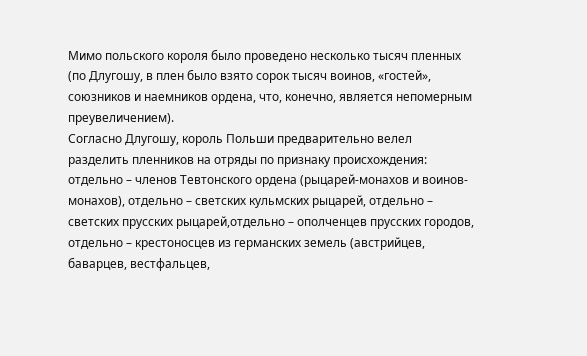Мимо польского короля было проведено несколько тысяч пленных (по Длугошу, в плен было взято сорок тысяч воинов, «гостей», союзников и наемников ордена, что, конечно, является непомерным преувеличением).
Согласно Длугошу, король Польши предварительно велел разделить пленников на отряды по признаку происхождения: отдельно – членов Тевтонского ордена (рыцарей-монахов и воинов-монахов), отдельно – светских кульмских рыцарей, отдельно – светских прусских рыцарей,отдельно – ополченцев прусских городов, отдельно – крестоносцев из германских земель (австрийцев, баварцев, вестфальцев,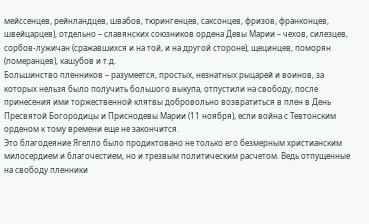мейссенцев, рейнландцев, швабов, тюрингенцев, саксонцев, фризов, франконцев, швейцарцев), отдельно – славянских союзников ордена Девы Марии – чехов, силезцев, сорбов-лужичан (сражавшихся и на той, и на другой стороне), щецинцев, поморян (померанцев), кашубов и т.д.
Большинство пленников – разумеется, простых, незнатных рыцарей и воинов, за которых нельзя было получить большого выкупа, отпустили на свободу, после принесения ими торжественной клятвы добровольно возвратиться в плен в День Пресвятой Богородицы и Приснодевы Марии (11 ноября), если война с Тевтонским орденом к тому времени еще не закончится.
Это благодеяние Ягелло было продиктовано не только его безмерным христианским милосердием и благочестием, но и трезвым политическим расчетом. Ведь отпущенные на свободу пленники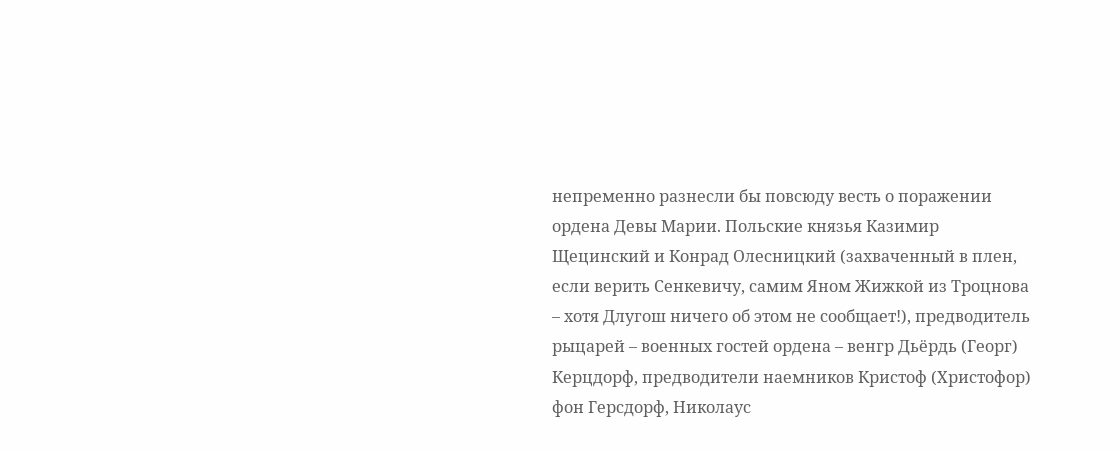непременно разнесли бы повсюду весть о поражении ордена Девы Марии. Польские князья Казимир Щецинский и Конрад Олесницкий (захваченный в плен, если верить Сенкевичу, самим Яном Жижкой из Троцнова – хотя Длугош ничего об этом не сообщает!), предводитель рыцарей – военных гостей ордена – венгр Дьёрдь (Георг) Керцдорф, предводители наемников Кристоф (Христофор) фон Герсдорф, Николаус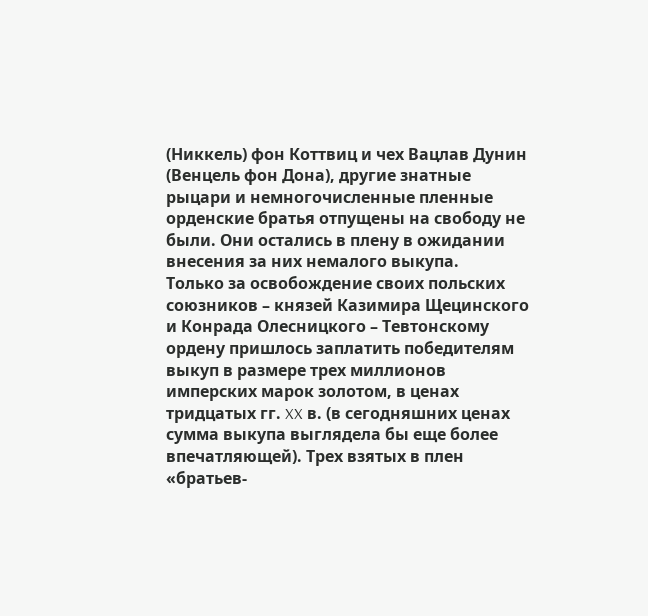(Никкель) фон Коттвиц и чех Вацлав Дунин (Венцель фон Дона), другие знатные рыцари и немногочисленные пленные орденские братья отпущены на свободу не были. Они остались в плену в ожидании внесения за них немалого выкупа.
Только за освобождение своих польских союзников – князей Казимира Щецинского и Конрада Олесницкого – Тевтонскому ордену пришлось заплатить победителям выкуп в размере трех миллионов имперских марок золотом, в ценах тридцатых гг. XX в. (в сегодняшних ценах сумма выкупа выглядела бы еще более впечатляющей). Трех взятых в плен «братьев-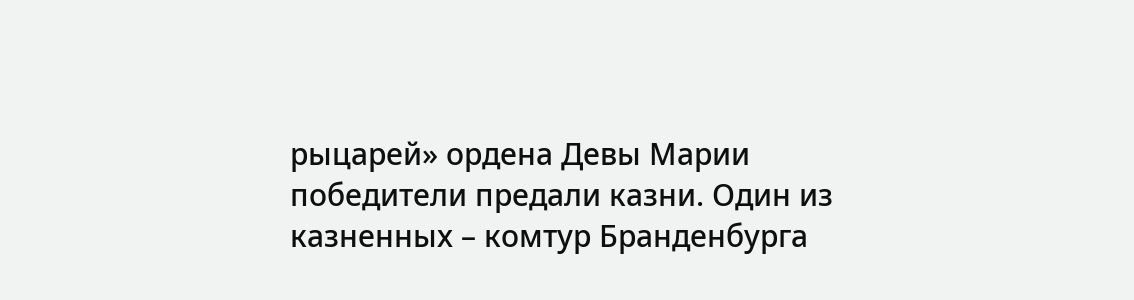рыцарей» ордена Девы Марии победители предали казни. Один из казненных – комтур Бранденбурга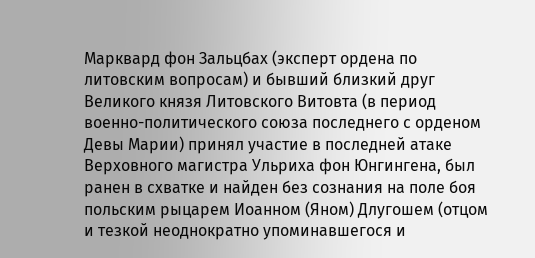Марквард фон Зальцбах (эксперт ордена по литовским вопросам) и бывший близкий друг Великого князя Литовского Витовта (в период военно-политического союза последнего с орденом Девы Марии) принял участие в последней атаке Верховного магистра Ульриха фон Юнгингена, был ранен в схватке и найден без сознания на поле боя польским рыцарем Иоанном (Яном) Длугошем (отцом и тезкой неоднократно упоминавшегося и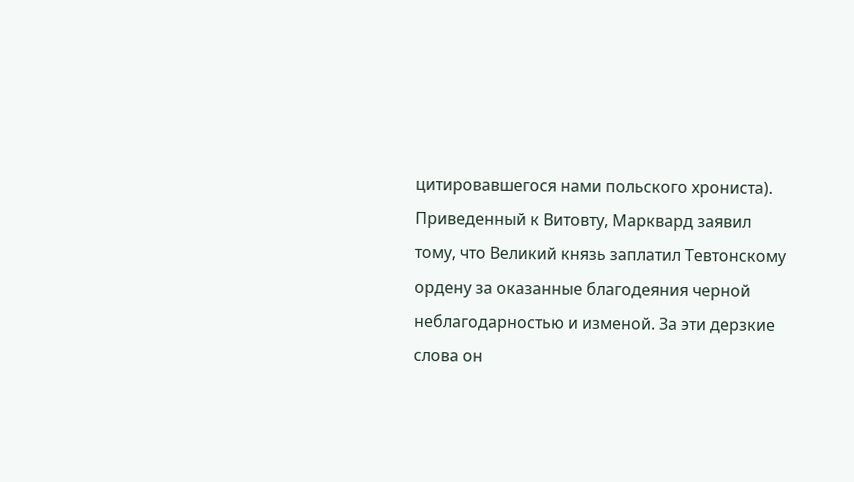цитировавшегося нами польского хрониста). Приведенный к Витовту, Марквард заявил тому, что Великий князь заплатил Тевтонскому ордену за оказанные благодеяния черной неблагодарностью и изменой. За эти дерзкие слова он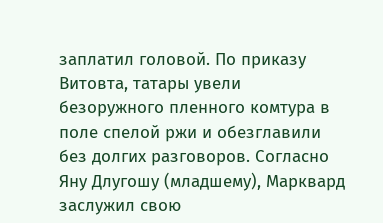заплатил головой. По приказу Витовта, татары увели безоружного пленного комтура в поле спелой ржи и обезглавили без долгих разговоров. Согласно Яну Длугошу (младшему), Марквард заслужил свою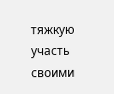тяжкую участь своими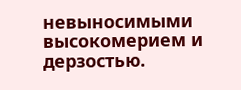невыносимыми высокомерием и дерзостью.